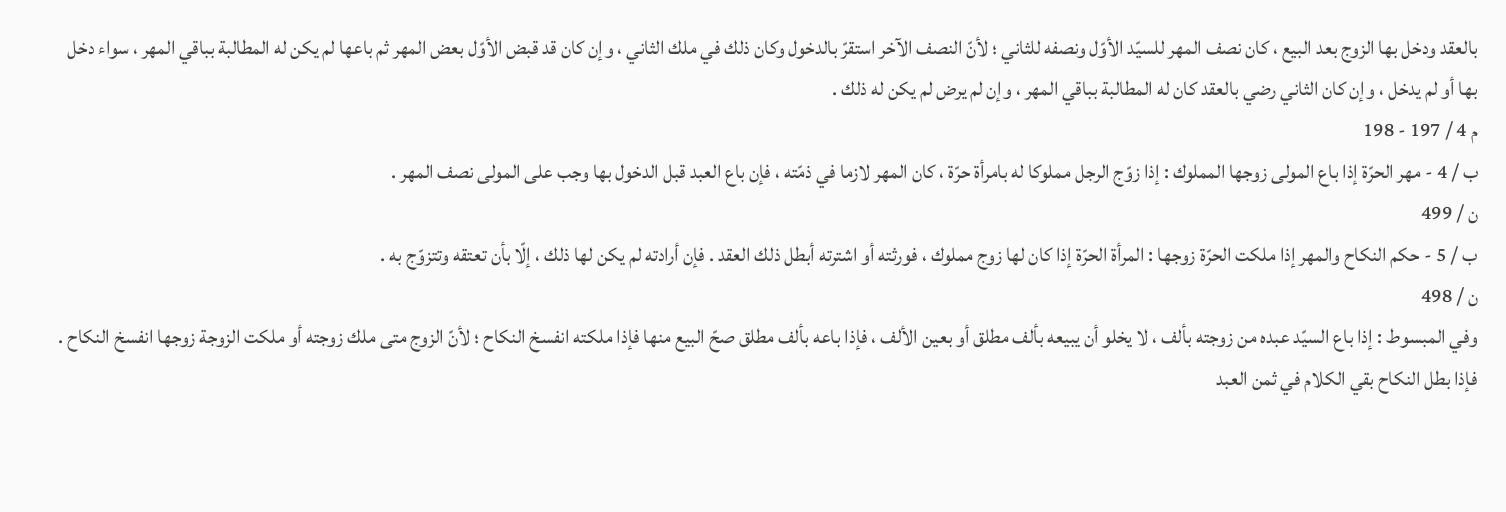بالعقد ودخل بها الزوج بعد البيع ، كان نصف المهر للسيّد الأوّل ونصفه للثاني ؛ لأنّ النصف الآخر استقرّ بالدخول وكان ذلك في ملك الثاني ، وإن كان قد قبض الأوّل بعض المهر ثم باعها لم يكن له المطالبة بباقي المهر ، سواء دخل بها أو لم يدخل ، وإن كان الثاني رضي بالعقد كان له المطالبة بباقي المهر ، وإن لم يرض لم يكن له ذلك .
م 4 / 197 - 198
ب / 4 - مهر الحرّة إذا باع المولى زوجها المملوك : إذا زوّج الرجل مملوكا له بامرأة حرّة ، كان المهر لازما في ذمّته ، فإن باع العبد قبل الدخول بها وجب على المولى نصف المهر .
ن / 499
ب / 5 - حكم النكاح والمهر إذا ملكت الحرّة زوجها : المرأة الحرّة إذا كان لها زوج مملوك ، فورثته أو اشترته أبطل ذلك العقد . فإن أرادته لم يكن لها ذلك ، إلّا بأن تعتقه وتتزوّج به .
ن / 498
وفي المبسوط : إذا باع السيّد عبده من زوجته بألف ، لا يخلو أن يبيعه بألف مطلق أو بعين الألف ، فإذا باعه بألف مطلق صحّ البيع منها فإذا ملكته انفسخ النكاح ؛ لأنّ الزوج متى ملك زوجته أو ملكت الزوجة زوجها انفسخ النكاح .
فإذا بطل النكاح بقي الكلام في ثمن العبد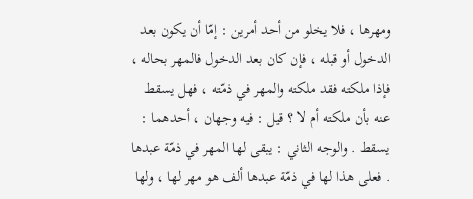ومهرها ، فلا يخلو من أحد أمرين : إمّا أن يكون بعد الدخول أو قبله ، فإن كان بعد الدخول فالمهر بحاله ، فإذا ملكته فقد ملكته والمهر في ذمّته ، فهل يسقط عنه بأن ملكته أم لا ؟ قيل : فيه وجهان ، أحدهما : يسقط . والوجه الثاني : يبقى لها المهر في ذمّة عبدها . فعلى هذا لها في ذمّة عبدها ألف هو مهر لها ، ولها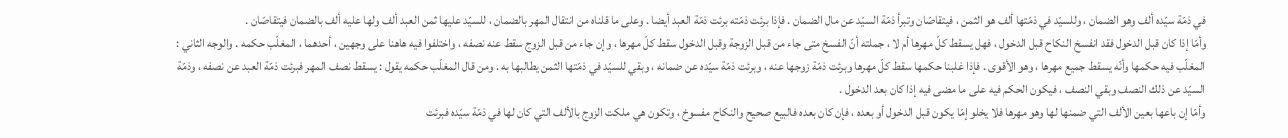في ذمّة سيّده ألف وهو الضمان ، وللسيّد في ذمّتها ألف هو الثمن ، فيتقاصّان وتبرأ ذمّة السيّد عن مال الضمان . فإذا برئت ذمّته برئت ذمّة العبد أيضا . وعلى ما قلناه من انتقال المهر بالضمان ، للسيّد عليها ثمن العبد ألف ولها عليه ألف بالضمان فيتقاصّان .
وأمّا إذا كان قبل الدخول فقد انفسخ النكاح قبل الدخول ، فهل يسقط كلّ مهرها أم لا ، جملته أنّ الفسخ متى جاء من قبل الزوجة وقبل الدخول سقط كلّ مهرها ، وإن جاء من قبل الزوج سقط عنه نصفه ، واختلفوا فيه هاهنا على وجهين ، أحدهما ، المغلّب حكمه . والوجه الثاني : المغلّب فيه حكمها وأنّه يسقط جميع مهرها ، وهو الأقوى . فإذا غلبنا حكمها سقط كلّ مهرها وبرئت ذمّة زوجها عنه ، وبرئت ذمّة سيّده عن ضمانه ، وبقي للسيّد في ذمّتها الثمن يطالبها به . ومن قال المغلّب حكمه يقول : يسقط نصف المهر فبرئت ذمّة العبد عن نصفه ، وذمّة السيّد عن ذلك النصف وبقي النصف ، فيكون الحكم فيه على ما مضى فيه إذا كان بعد الدخول .
وأمّا إن باعها بعين الألف التي ضمنها لها وهو مهرها فلا يخلو إمّا يكون قبل الدخول أو بعده ، فإن كان بعده فالبيع صحيح والنكاح مفسوخ ، وتكون هي ملكت الزوج بالألف التي كان لها في ذمّة سيّده فبرئت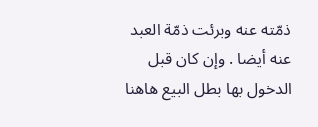ذمّته عنه وبرئت ذمّة العبد عنه أيضا . وإن كان قبل الدخول بها بطل البيع هاهنا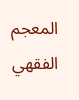المعجم الفقهي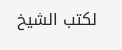لكتب الشيخ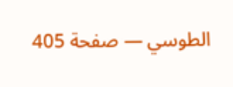الطوسي — صفحة 405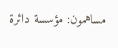مساهمون: مؤسسة دائرة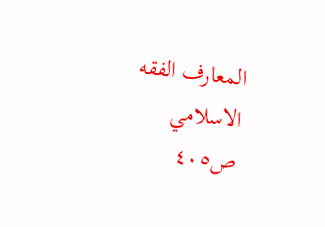المعارف الفقه الاسلامي
ص٤٠٥